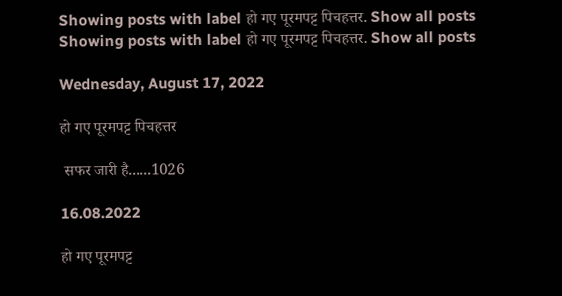Showing posts with label हो गए पूरमपट्ट पिचहत्तर. Show all posts
Showing posts with label हो गए पूरमपट्ट पिचहत्तर. Show all posts

Wednesday, August 17, 2022

हो गए पूरमपट्ट पिचहत्तर

 सफर जारी है......1026

16.08.2022

हो गए पूरमपट्ट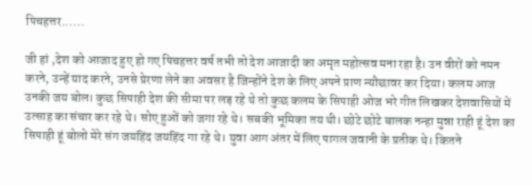पिचहत्तर......

जी हां ,देश को आजाद हुए हो गए पिचहत्तर वर्ष तभी तो देश आजादी का अमृत महोत्सव मना रहा है। उन वीरों को नमन करने, उन्हें याद करने, उनसे प्रेरणा लेने का अवसर है जिन्होंने देश के लिए अपने प्राण न्यौछावर कर दिया। कलम आज उनकी जय बोल। कुछ सिपाही देश की सीमा पर लड़ रहे थे तो कुछ कलम के सिपाही ओज भरे गीत लिखकर देशवासियों में उत्साह का संचार कर रहे थे। सोए हुओं को जगा रहे थे। सबकी भूमिका तय थी। छोटे छोटे बालक नन्हा मुन्ना राही हूं देश का सिपाही हूं बोलो मेरे संग जयहिंद जयहिंद गा रहे थे। युवा आग अंतर में लिए पागल जवानी के प्रतीक थे। कितने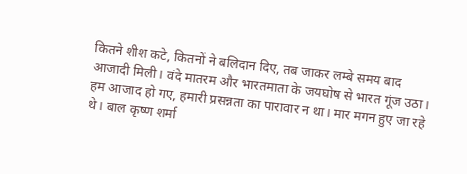कितने शीश कटे, कितनों ने बलिदान दिए, तब जाकर लम्बे समय बाद आजादी मिली। वंदे मातरम और भारतमाता के जयघोष से भारत गूंज उठा। हम आजाद हो गए, हमारी प्रसन्नता का पारावार न था। मार मगन हुए जा रहे थे। बाल कृष्ण शर्मा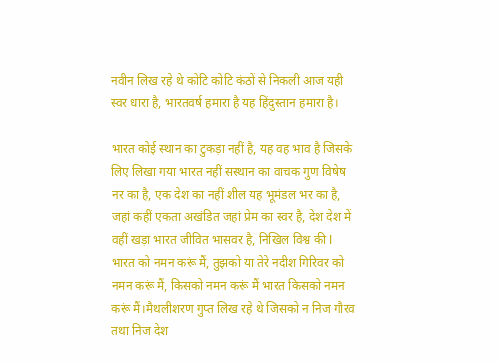नवीन लिख रहे थे कोटि कोटि कंठों से निकली आज यही स्वर धारा है, भारतवर्ष हमारा है यह हिंदुस्तान हमारा है।

भारत कोई स्थान का टुकड़ा नहीं है, यह वह भाव है जिसके लिए लिखा गया भारत नहीं सस्थान का वाचक गुण विषेष नर का है, एक देश का नहीं शील यह भूमंडल भर का है, जहां कहीं एकता अखंडित जहां प्रेम का स्वर है, देश देश में वहीं खड़ा भारत जीवित भासवर है, निखिल विश्व की l भारत को नमन करूं मैं, तुझको या तेरे नदीश गिरिवर को नमन करूं मैं, किसको नमन करूं मैं भारत किसको नमन करूं मैं।मैथलीशरण गुप्त लिख रहे थे जिसको न निज गौरव तथा निज देश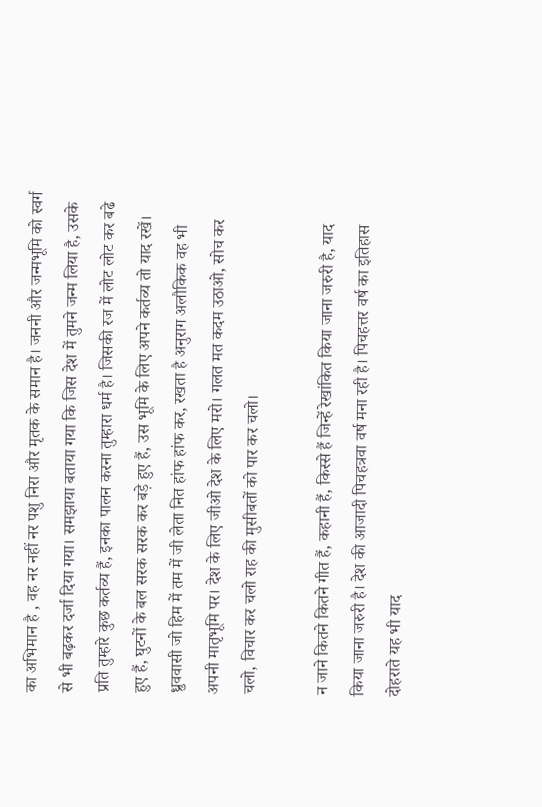का अभिमान है , वह नर नहीं नर पशु निरा और मृतक के समान है। जननी और जन्मभूमि को स्वर्ग से भी बढ़कर दर्जा दिया गया। समझाया बताया गया कि जिस देश में तुमने जन्म लिया है, उसके प्रति तुम्हारे कुछ कर्तव्य हैं, इनका पालन करना तुम्हारा धर्म है। जिसकी रज में लोट लोट कर बढे हुए हैं, घुटनों के बल सरक सरक कर बड़े हुए हैं, उस भूमि के लिए अपने कर्तव्य तो याद रखें। ध्रुववासी जो हिम में तम में जी लेता नित हांफ हांफ कर, रखता है अनुराग अलौकिक वह भी अपनी मातृभूमि पर। देश के लिए जीओ देश के लिए मरो। गलत मत कदम उठाओ, सोच कर चलो, विचार कर चलो राह की मुसीबतों को पार कर चलो।

न जाने कितने कितने गीत हैं, कहानी हैं, किस्से हैं जिन्हें रेखांकित किया जाना जरुरी है, याद किया जाना जरुरी है। देश की आजादी पिचहत्रवा वर्ष मना रही है। पिचहत्तर वर्ष का इतिहास दोहराते यह भी याद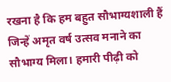रखना है कि हम बहुत सौभाग्यशाली हैं जिन्हें अमृत वर्ष उत्सव मनाने का सौभाग्य मिला। हमारी पीढ़ी को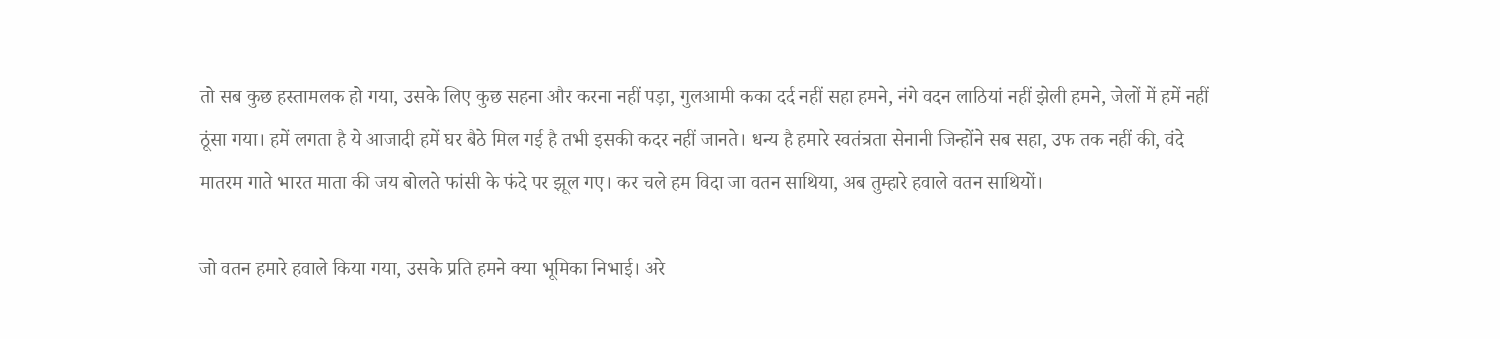तो सब कुछ हस्तामलक हो गया, उसके लिए कुछ सहना और करना नहीं पड़ा, गुलआमी कका दर्द नहीं सहा हमने, नंगे वदन लाठियां नहीं झेली हमने, जेलों में हमें नहीं ठूंसा गया। हमें लगता है ये आजादी हमें घर बैठे मिल गई है तभी इसकी कदर नहीं जानते। धन्य है हमारे स्वतंत्रता सेनानी जिन्होंने सब सहा, उफ तक नहीं की, वंदे मातरम गाते भारत माता की जय बोलते फांसी के फंदे पर झूल गए। कर चले हम विदा जा वतन साथिया, अब तुम्हारे हवाले वतन साथियों।

जो वतन हमारे हवाले किया गया, उसके प्रति हमने क्या भूमिका निभाई। अरे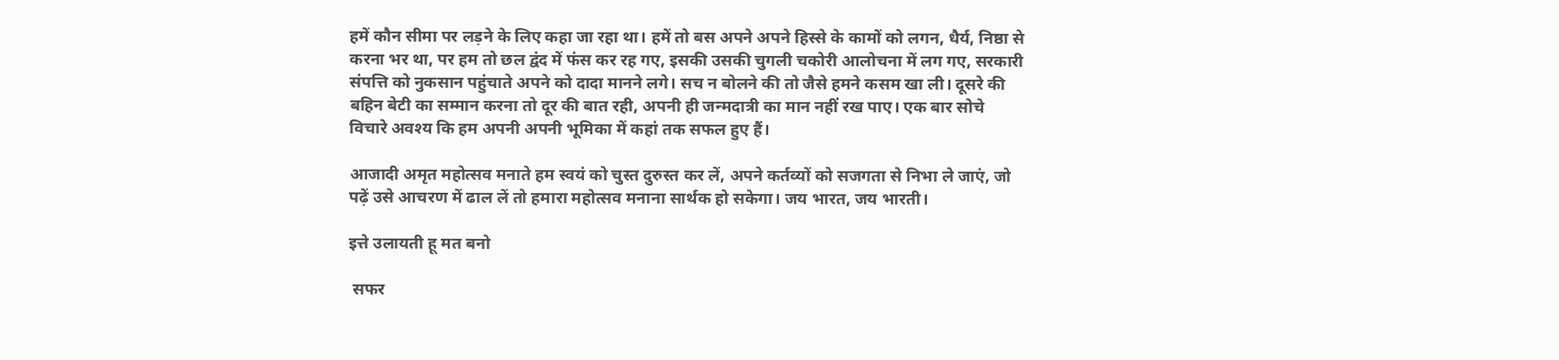हमें कौन सीमा पर लड़ने के लिए कहा जा रहा था। हमें तो बस अपने अपने हिस्से के कामों को लगन, धैर्य, निष्ठा से करना भर था, पर हम तो छल द्वंद में फंस कर रह गए, इसकी उसकी चुगली चकोरी आलोचना में लग गए, सरकारी संपत्ति को नुकसान पहुंचाते अपने को दादा मानने लगे। सच न बोलने की तो जैसे हमने कसम खा ली। दूसरे की बहिन बेटी का सम्मान करना तो दूर की बात रही, अपनी ही जन्मदात्री का मान नहीं रख पाए। एक बार सोचे विचारे अवश्य कि हम अपनी अपनी भूमिका में कहां तक सफल हुए हैं।

आजादी अमृत महोत्सव मनाते हम स्वयं को चुस्त दुरुस्त कर लें, अपने कर्तव्यों को सजगता से निभा ले जाएं, जो पढ़ें उसे आचरण में ढाल लें तो हमारा महोत्सव मनाना सार्थक हो सकेगा। जय भारत, जय भारती।

इत्ते उलायती हू मत बनो

 सफर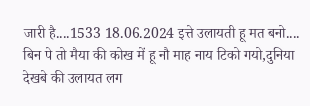जारी है....1533 18.06.2024 इत्ते उलायती हू मत बनो.... बिन पे तो मैया की कोख में हू नौ माह नाय टिको गयो,दुनिया देखबे की उलायत लग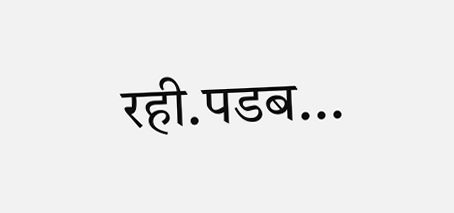रही.पडब...